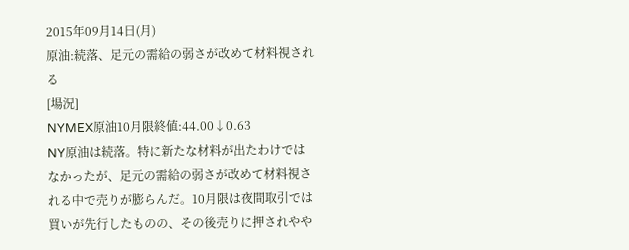2015年09月14日(月)
原油:続落、足元の需給の弱さが改めて材料視される
[場況]
NYMEX原油10月限終値:44.00↓0.63
NY原油は続落。特に新たな材料が出たわけではなかったが、足元の需給の弱さが改めて材料視される中で売りが膨らんだ。10月限は夜間取引では買いが先行したものの、その後売りに押されやや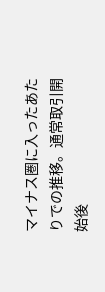マイナス圏に入ったあたりでの推移。通常取引開始後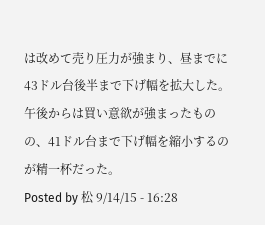は改めて売り圧力が強まり、昼までに43ドル台後半まで下げ幅を拡大した。午後からは買い意欲が強まったものの、41ドル台まで下げ幅を縮小するのが精一杯だった。
Posted by 松 9/14/15 - 16:28